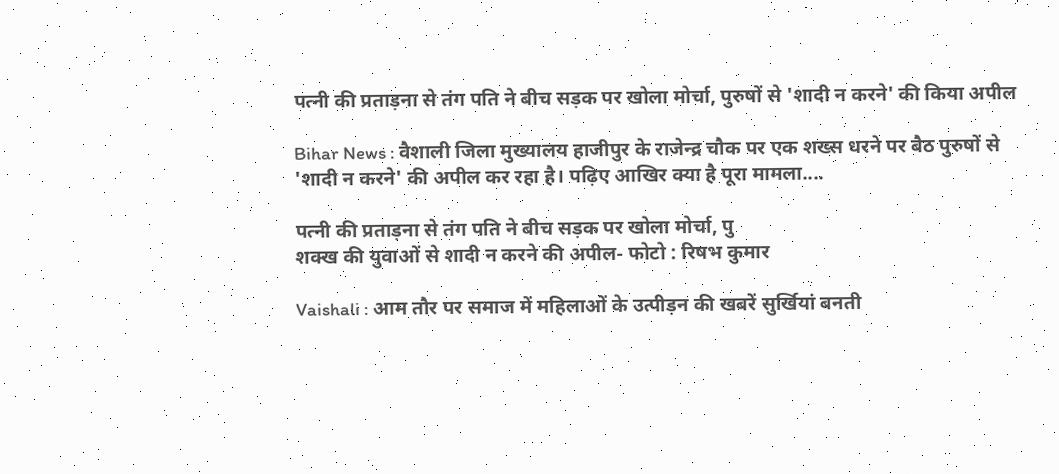पत्नी की प्रताड़ना से तंग पति ने बीच सड़क पर खोला मोर्चा, पुरुषों से 'शादी न करने' की किया अपील

Bihar News : वैशाली जिला मुख्यालय हाजीपुर के राजेन्द्र चौक पर एक शख्स धरने पर बैठ पुरुषों से 'शादी न करने' की अपील कर रहा है। पढ़िए आखिर क्या है पूरा मामला....

पत्नी की प्रताड़ना से तंग पति ने बीच सड़क पर खोला मोर्चा, पु
शक्ख की युवाओं से शादी न करने की अपील- फोटो : रिषभ कुमार

Vaishali : आम तौर पर समाज में महिलाओं के उत्पीड़न की खबरें सुर्खियां बनती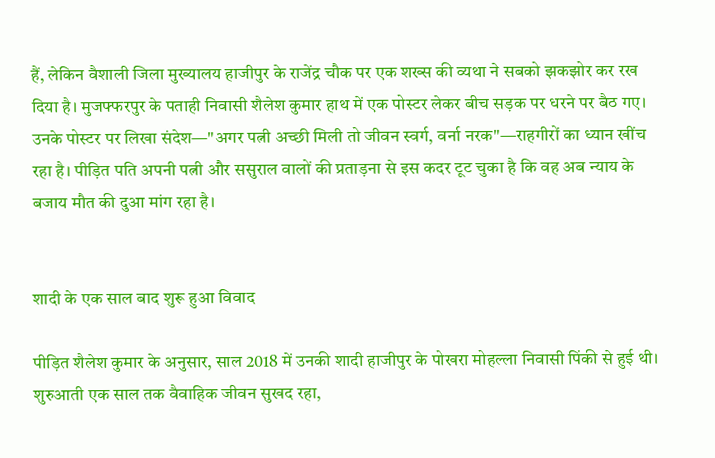हैं, लेकिन वैशाली जिला मुख्यालय हाजीपुर के राजेंद्र चौक पर एक शख्स की व्यथा ने सबको झकझोर कर रख दिया है। मुजफ्फरपुर के पताही निवासी शैलेश कुमार हाथ में एक पोस्टर लेकर बीच सड़क पर धरने पर बैठ गए। उनके पोस्टर पर लिखा संदेश—"अगर पत्नी अच्छी मिली तो जीवन स्वर्ग, वर्ना नरक"—राहगीरों का ध्यान खींच रहा है। पीड़ित पति अपनी पत्नी और ससुराल वालों की प्रताड़ना से इस कदर टूट चुका है कि वह अब न्याय के बजाय मौत की दुआ मांग रहा है।


शादी के एक साल बाद शुरू हुआ विवाद

पीड़ित शैलेश कुमार के अनुसार, साल 2018 में उनकी शादी हाजीपुर के पोखरा मोहल्ला निवासी पिंकी से हुई थी। शुरुआती एक साल तक वैवाहिक जीवन सुखद रहा,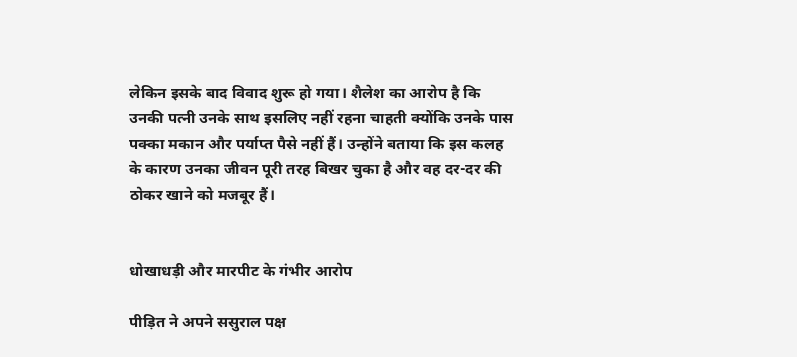लेकिन इसके बाद विवाद शुरू हो गया। शैलेश का आरोप है कि उनकी पत्नी उनके साथ इसलिए नहीं रहना चाहती क्योंकि उनके पास पक्का मकान और पर्याप्त पैसे नहीं हैं। उन्होंने बताया कि इस कलह के कारण उनका जीवन पूरी तरह बिखर चुका है और वह दर-दर की ठोकर खाने को मजबूर हैं।


धोखाधड़ी और मारपीट के गंभीर आरोप

पीड़ित ने अपने ससुराल पक्ष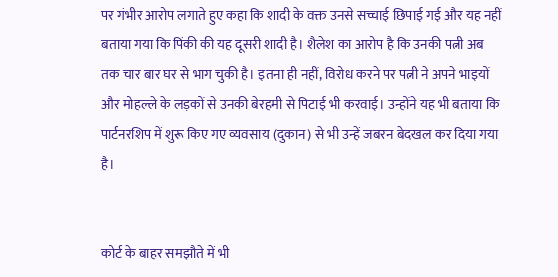पर गंभीर आरोप लगाते हुए कहा कि शादी के वक्त उनसे सच्चाई छिपाई गई और यह नहीं बताया गया कि पिंकी की यह दूसरी शादी है। शैलेश का आरोप है कि उनकी पत्नी अब तक चार बार घर से भाग चुकी है। इतना ही नहीं, विरोध करने पर पत्नी ने अपने भाइयों और मोहल्ले के लड़कों से उनकी बेरहमी से पिटाई भी करवाई। उन्होंने यह भी बताया कि पार्टनरशिप में शुरू किए गए व्यवसाय (दुकान) से भी उन्हें जबरन बेदखल कर दिया गया है।


कोर्ट के बाहर समझौते में भी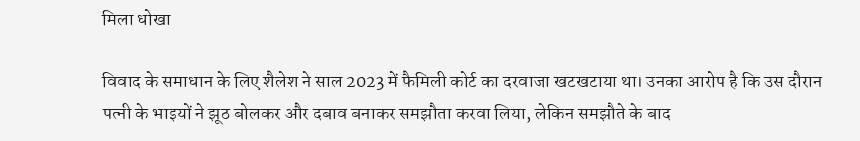मिला धोखा

विवाद के समाधान के लिए शैलेश ने साल 2023 में फैमिली कोर्ट का दरवाजा खटखटाया था। उनका आरोप है कि उस दौरान पत्नी के भाइयों ने झूठ बोलकर और दबाव बनाकर समझौता करवा लिया, लेकिन समझौते के बाद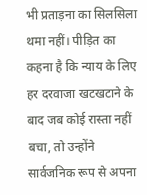भी प्रताड़ना का सिलसिला थमा नहीं। पीड़ित का कहना है कि न्याय के लिए हर दरवाजा खटखटाने के बाद जब कोई रास्ता नहीं बचा, तो उन्होंने सार्वजनिक रूप से अपना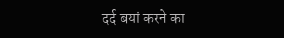दर्द बयां करने का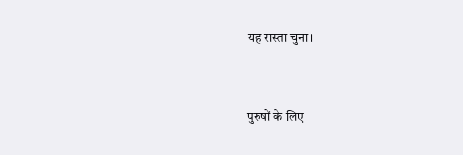यह रास्ता चुना।


पुरुषों के लिए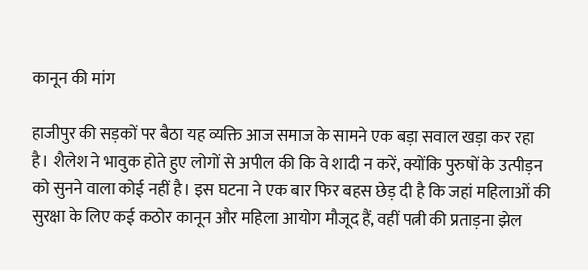कानून की मांग

हाजीपुर की सड़कों पर बैठा यह व्यक्ति आज समाज के सामने एक बड़ा सवाल खड़ा कर रहा है। शैलेश ने भावुक होते हुए लोगों से अपील की कि वे शादी न करें, क्योंकि पुरुषों के उत्पीड़न को सुनने वाला कोई नहीं है। इस घटना ने एक बार फिर बहस छेड़ दी है कि जहां महिलाओं की सुरक्षा के लिए कई कठोर कानून और महिला आयोग मौजूद हैं, वहीं पत्नी की प्रताड़ना झेल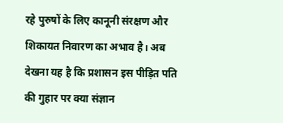रहे पुरुषों के लिए कानूनी संरक्षण और शिकायत निवारण का अभाव है। अब देखना यह है कि प्रशासन इस पीड़ित पति की गुहार पर क्या संज्ञान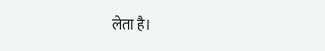लेता है।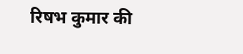रिषभ कुमार की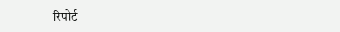रिपोर्ट